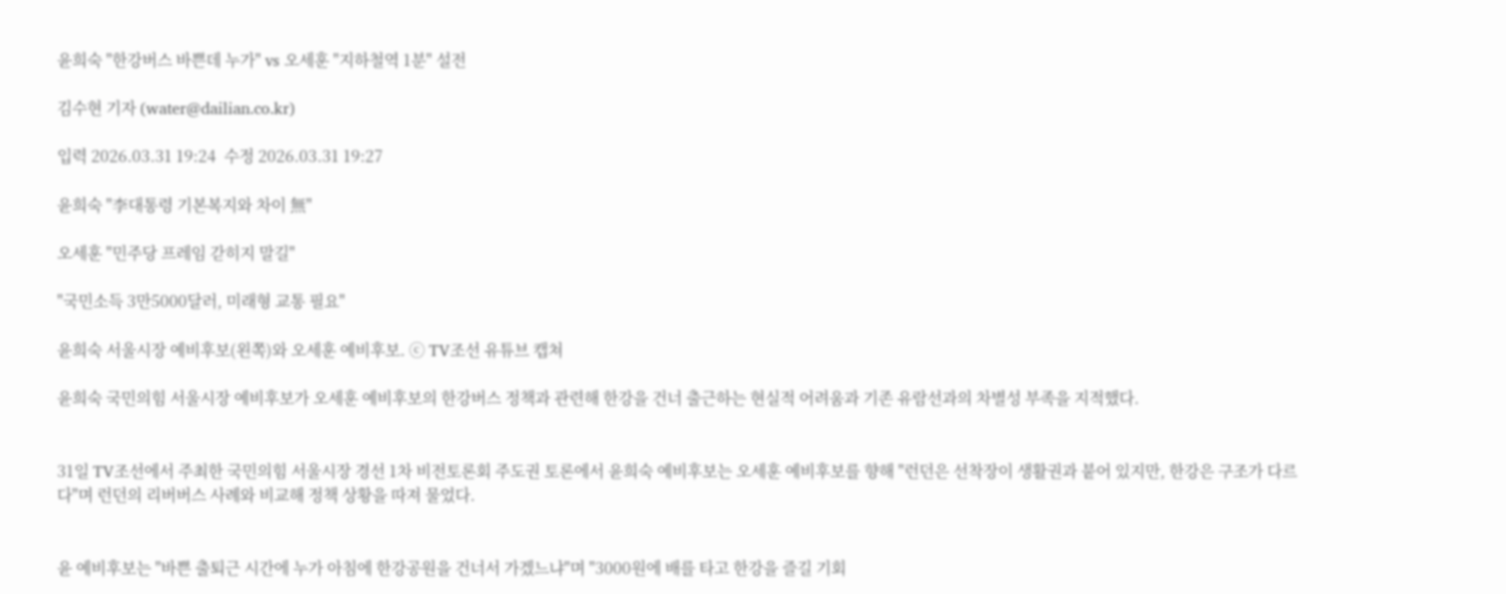윤희숙 "한강버스 바쁜데 누가" vs 오세훈 "지하철역 1분" 설전

김수현 기자 (water@dailian.co.kr)

입력 2026.03.31 19:24  수정 2026.03.31 19:27

윤희숙 "李대통령 기본복지와 차이 無"

오세훈 "민주당 프레임 갇히지 말길"

"국민소득 3만5000달러, 미래형 교통 필요"

윤희숙 서울시장 예비후보(왼쪽)와 오세훈 예비후보. ⓒ TV조선 유튜브 캡쳐

윤희숙 국민의힘 서울시장 예비후보가 오세훈 예비후보의 한강버스 정책과 관련해 한강을 건너 출근하는 현실적 어려움과 기존 유람선과의 차별성 부족을 지적했다.


31일 TV조선에서 주최한 국민의힘 서울시장 경선 1차 비전토론회 주도권 토론에서 윤희숙 예비후보는 오세훈 예비후보를 향해 "런던은 선착장이 생활권과 붙어 있지만, 한강은 구조가 다르다"며 런던의 리버버스 사례와 비교해 정책 상황을 따져 물었다.


윤 예비후보는 "바쁜 출퇴근 시간에 누가 아침에 한강공원을 건너서 가겠느냐"며 "3000원에 배를 타고 한강을 즐길 기회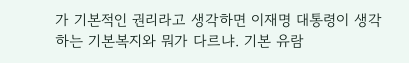가 기본적인 권리라고 생각하면 이재명 대통령이 생각하는 기본복지와 뭐가 다르냐. 기본 유람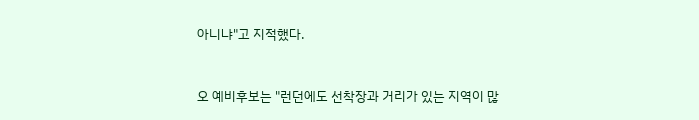아니냐"고 지적했다.


오 예비후보는 "런던에도 선착장과 거리가 있는 지역이 많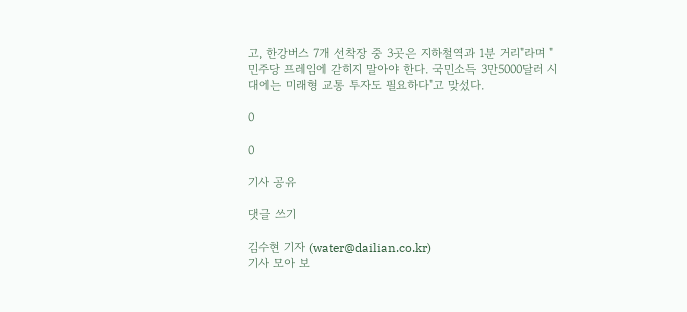고, 한강버스 7개 선착장 중 3곳은 지하철역과 1분 거리"라며 "민주당 프레임에 갇히지 말아야 한다. 국민소득 3만5000달러 시대에는 미래형 교통 투자도 필요하다"고 맞섰다.

0

0

기사 공유

댓글 쓰기

김수현 기자 (water@dailian.co.kr)
기사 모아 보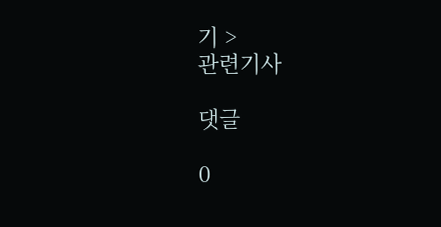기 >
관련기사

댓글

0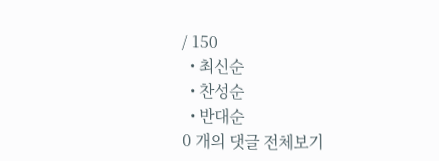/ 150
  • 최신순
  • 찬성순
  • 반대순
0 개의 댓글 전체보기